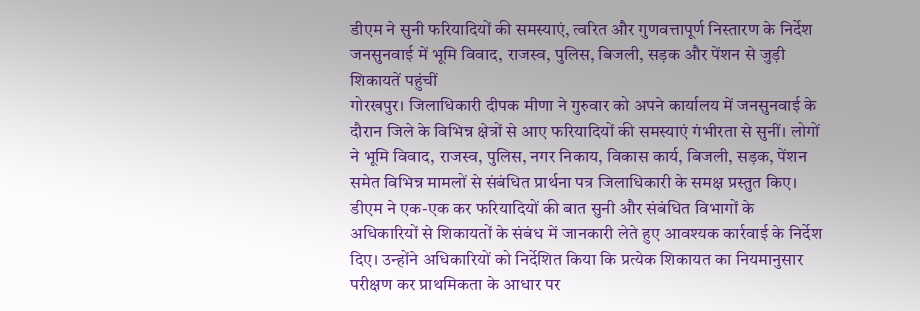डीएम ने सुनी फरियादियों की समस्याएं, त्वरित और गुणवत्तापूर्ण निस्तारण के निर्देश
जनसुनवाई में भूमि विवाद, राजस्व, पुलिस, बिजली, सड़क और पेंशन से जुड़ी शिकायतें पहुंचीं
गोरखपुर। जिलाधिकारी दीपक मीणा ने गुरुवार को अपने कार्यालय में जनसुनवाई के दौरान जिले के विभिन्न क्षेत्रों से आए फरियादियों की समस्याएं गंभीरता से सुनीं। लोगों ने भूमि विवाद, राजस्व, पुलिस, नगर निकाय, विकास कार्य, बिजली, सड़क, पेंशन समेत विभिन्न मामलों से संबंधित प्रार्थना पत्र जिलाधिकारी के समक्ष प्रस्तुत किए।
डीएम ने एक-एक कर फरियादियों की बात सुनी और संबंधित विभागों के अधिकारियों से शिकायतों के संबंध में जानकारी लेते हुए आवश्यक कार्रवाई के निर्देश दिए। उन्होंने अधिकारियों को निर्देशित किया कि प्रत्येक शिकायत का नियमानुसार परीक्षण कर प्राथमिकता के आधार पर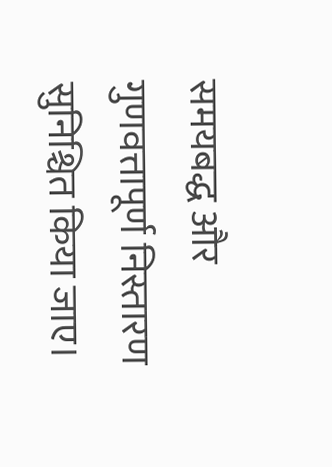समयबद्ध और गुणवत्तापूर्ण निस्तारण सुनिश्चित किया जाए।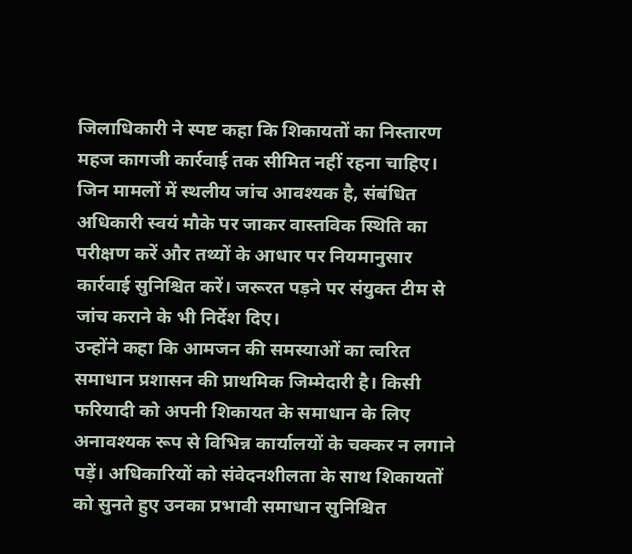जिलाधिकारी ने स्पष्ट कहा कि शिकायतों का निस्तारण महज कागजी कार्रवाई तक सीमित नहीं रहना चाहिए। जिन मामलों में स्थलीय जांच आवश्यक है, संबंधित अधिकारी स्वयं मौके पर जाकर वास्तविक स्थिति का परीक्षण करें और तथ्यों के आधार पर नियमानुसार कार्रवाई सुनिश्चित करें। जरूरत पड़ने पर संयुक्त टीम से जांच कराने के भी निर्देश दिए।
उन्होंने कहा कि आमजन की समस्याओं का त्वरित समाधान प्रशासन की प्राथमिक जिम्मेदारी है। किसी फरियादी को अपनी शिकायत के समाधान के लिए अनावश्यक रूप से विभिन्न कार्यालयों के चक्कर न लगाने पड़ें। अधिकारियों को संवेदनशीलता के साथ शिकायतों को सुनते हुए उनका प्रभावी समाधान सुनिश्चित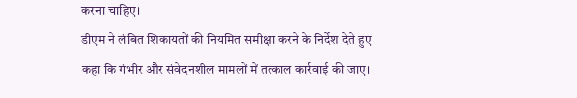करना चाहिए।
डीएम ने लंबित शिकायतों की नियमित समीक्षा करने के निर्देश देते हुए कहा कि गंभीर और संवेदनशील मामलों में तत्काल कार्रवाई की जाए।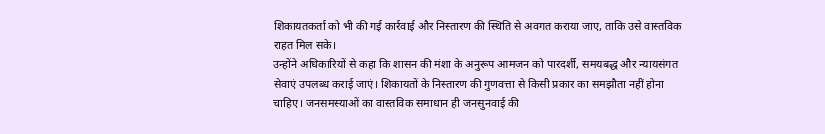शिकायतकर्ता को भी की गई कार्रवाई और निस्तारण की स्थिति से अवगत कराया जाए, ताकि उसे वास्तविक राहत मिल सके।
उन्होंने अधिकारियों से कहा कि शासन की मंशा के अनुरूप आमजन को पारदर्शी, समयबद्ध और न्यायसंगत सेवाएं उपलब्ध कराई जाएं। शिकायतों के निस्तारण की गुणवत्ता से किसी प्रकार का समझौता नहीं होना चाहिए। जनसमस्याओं का वास्तविक समाधान ही जनसुनवाई की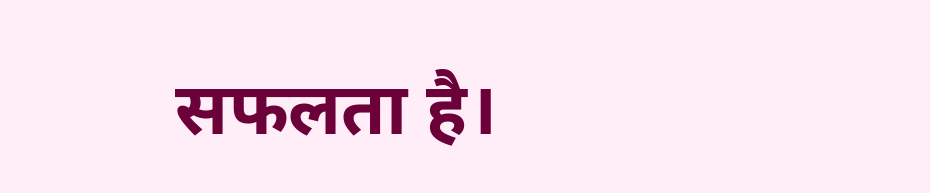सफलता है।